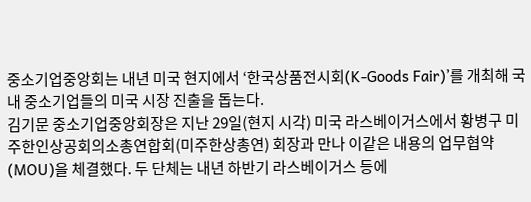중소기업중앙회는 내년 미국 현지에서 ‘한국상품전시회(K-Goods Fair)’를 개최해 국내 중소기업들의 미국 시장 진출을 돕는다.
김기문 중소기업중앙회장은 지난 29일(현지 시각) 미국 라스베이거스에서 황병구 미주한인상공회의소총연합회(미주한상총연) 회장과 만나 이같은 내용의 업무협약(MOU)을 체결했다. 두 단체는 내년 하반기 라스베이거스 등에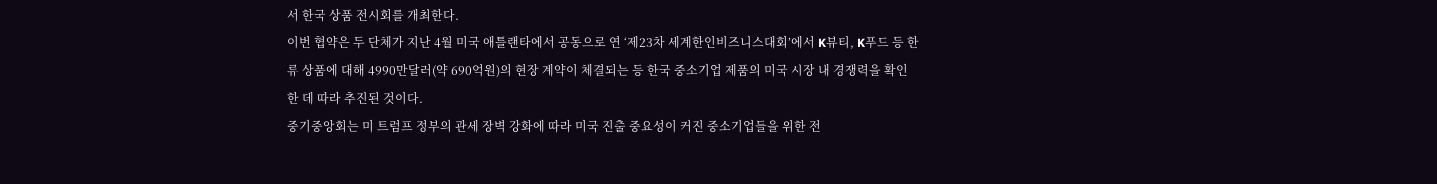서 한국 상품 전시회를 개최한다.
이번 협약은 두 단체가 지난 4월 미국 애틀랜타에서 공동으로 연 ‘제23차 세계한인비즈니스대회’에서 K뷰티, K푸드 등 한류 상품에 대해 4990만달러(약 690억원)의 현장 계약이 체결되는 등 한국 중소기업 제품의 미국 시장 내 경쟁력을 확인한 데 따라 추진된 것이다.
중기중앙회는 미 트럼프 정부의 관세 장벽 강화에 따라 미국 진출 중요성이 커진 중소기업들을 위한 전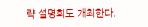략 설명회도 개최한다.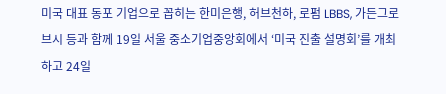미국 대표 동포 기업으로 꼽히는 한미은행, 허브천하, 로펌 LBBS, 가든그로브시 등과 함께 19일 서울 중소기업중앙회에서 ‘미국 진출 설명회’를 개최하고 24일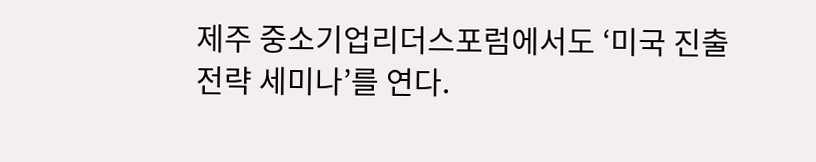제주 중소기업리더스포럼에서도 ‘미국 진출 전략 세미나’를 연다.